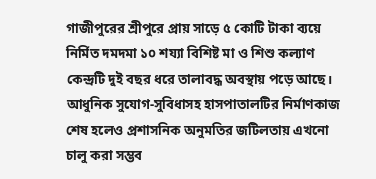গাজীপুরের শ্রীপুরে প্রায় সাড়ে ৫ কোটি টাকা ব্যয়ে নির্মিত দমদমা ১০ শয্যা বিশিষ্ট মা ও শিশু কল্যাণ কেন্দ্রটি দুই বছর ধরে তালাবদ্ধ অবস্থায় পড়ে আছে। আধুনিক সুযোগ-সুবিধাসহ হাসপাতালটির নির্মাণকাজ শেষ হলেও প্রশাসনিক অনুমতির জটিলতায় এখনো চালু করা সম্ভব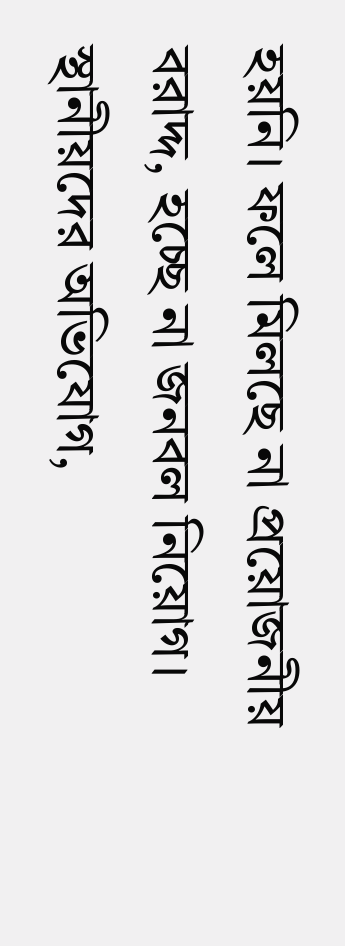হয়নি। ফলে মিলছে না প্রয়োজনীয় বরাদ্দ, হচ্ছে না জনবল নিয়োগ।
স্থানীয়দের অভিযোগ,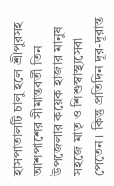হাসপাতালটি চালু হলে শ্রীপুরসহ আশপাশের সীমান্তবর্তী তিন উপজেলার কয়েক হাজার মানুষ সহজে মাতৃ ও শিশুস্বাস্থ্যসেবা পেতেন। কিন্তু প্রতিদিন দূর-দূরান্ত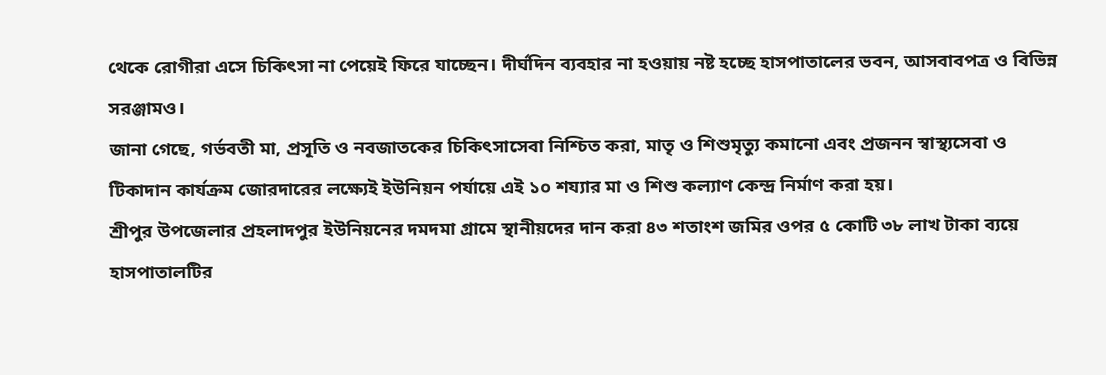থেকে রোগীরা এসে চিকিৎসা না পেয়েই ফিরে যাচ্ছেন। দীর্ঘদিন ব্যবহার না হওয়ায় নষ্ট হচ্ছে হাসপাতালের ভবন, আসবাবপত্র ও বিভিন্ন সরঞ্জামও।
জানা গেছে, গর্ভবতী মা, প্রসূতি ও নবজাতকের চিকিৎসাসেবা নিশ্চিত করা, মাতৃ ও শিশুমৃত্যু কমানো এবং প্রজনন স্বাস্থ্যসেবা ও টিকাদান কার্যক্রম জোরদারের লক্ষ্যেই ইউনিয়ন পর্যায়ে এই ১০ শয্যার মা ও শিশু কল্যাণ কেন্দ্র নির্মাণ করা হয়।
শ্রীপুর উপজেলার প্রহলাদপুর ইউনিয়নের দমদমা গ্রামে স্থানীয়দের দান করা ৪৩ শতাংশ জমির ওপর ৫ কোটি ৩৮ লাখ টাকা ব্যয়ে হাসপাতালটির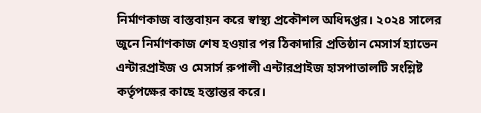নির্মাণকাজ বাস্তবায়ন করে স্বাস্থ্য প্রকৌশল অধিদপ্তর। ২০২৪ সালের জুনে নির্মাণকাজ শেষ হওয়ার পর ঠিকাদারি প্রতিষ্ঠান মেসার্স হ্যাভেন এন্টারপ্রাইজ ও মেসার্স রুপালী এন্টারপ্রাইজ হাসপাতালটি সংশ্লিষ্ট কর্তৃপক্ষের কাছে হস্তান্তর করে।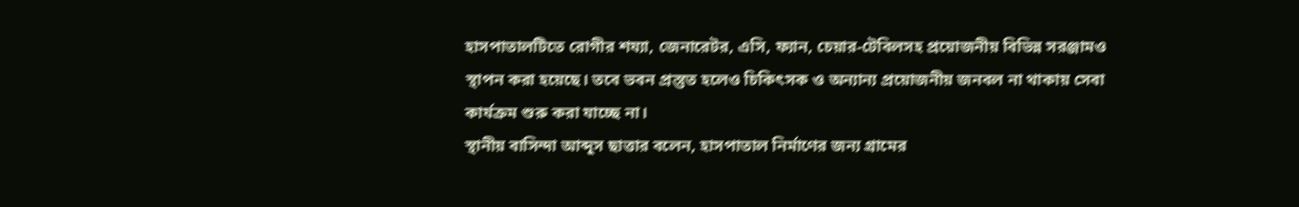হাসপাতালটিতে রোগীর শয্যা, জেনারেটর, এসি, ফ্যান, চেয়ার-টেবিলসহ প্রয়োজনীয় বিভিন্ন সরঞ্জামও স্থাপন করা হয়েছে। তবে ভবন প্রস্তুত হলেও চিকিৎসক ও অন্যান্য প্রয়োজনীয় জনবল না থাকায় সেবা কার্যক্রম শুরু করা যাচ্ছে না।
স্থানীয় বাসিন্দা আব্দুস ছাত্তার বলেন, হাসপাতাল নির্মাণের জন্য গ্রামের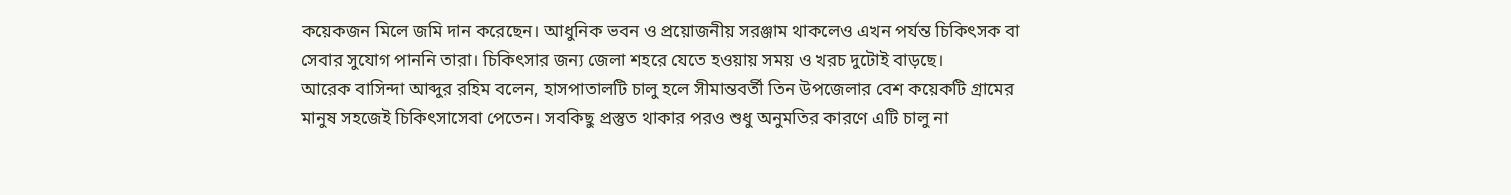কয়েকজন মিলে জমি দান করেছেন। আধুনিক ভবন ও প্রয়োজনীয় সরঞ্জাম থাকলেও এখন পর্যন্ত চিকিৎসক বা সেবার সুযোগ পাননি তারা। চিকিৎসার জন্য জেলা শহরে যেতে হওয়ায় সময় ও খরচ দুটোই বাড়ছে।
আরেক বাসিন্দা আব্দুর রহিম বলেন, হাসপাতালটি চালু হলে সীমান্তবর্তী তিন উপজেলার বেশ কয়েকটি গ্রামের মানুষ সহজেই চিকিৎসাসেবা পেতেন। সবকিছু প্রস্তুত থাকার পরও শুধু অনুমতির কারণে এটি চালু না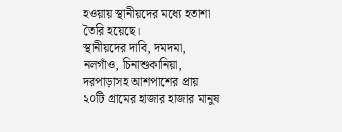হওয়ায় স্থানীয়দের মধ্যে হতাশা তৈরি হয়েছে।
স্থানীয়দের দাবি, দমদমা, নলগাঁও, চিনাশুকানিয়া, দরপাড়াসহ আশপাশের প্রায় ২০টি গ্রামের হাজার হাজার মানুষ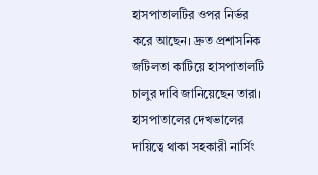হাসপাতালটির ওপর নির্ভর করে আছেন। দ্রুত প্রশাসনিক জটিলতা কাটিয়ে হাসপাতালটি চালুর দাবি জানিয়েছেন তারা।
হাসপাতালের দেখভালের দায়িত্বে থাকা সহকারী নার্সিং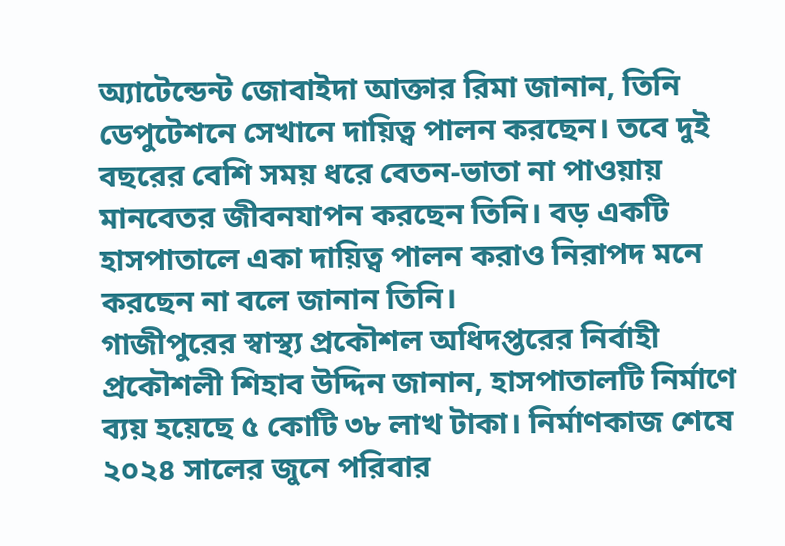অ্যাটেন্ডেন্ট জোবাইদা আক্তার রিমা জানান, তিনি ডেপুটেশনে সেখানে দায়িত্ব পালন করছেন। তবে দুই বছরের বেশি সময় ধরে বেতন-ভাতা না পাওয়ায় মানবেতর জীবনযাপন করছেন তিনি। বড় একটি হাসপাতালে একা দায়িত্ব পালন করাও নিরাপদ মনে করছেন না বলে জানান তিনি।
গাজীপুরের স্বাস্থ্য প্রকৌশল অধিদপ্তরের নির্বাহী প্রকৌশলী শিহাব উদ্দিন জানান, হাসপাতালটি নির্মাণে ব্যয় হয়েছে ৫ কোটি ৩৮ লাখ টাকা। নির্মাণকাজ শেষে ২০২৪ সালের জুনে পরিবার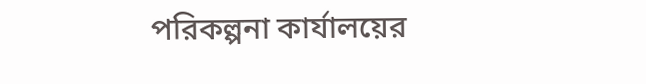পরিকল্পনা কার্যালয়ের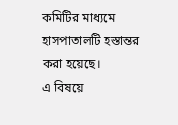কমিটির মাধ্যমে হাসপাতালটি হস্তান্তর করা হয়েছে।
এ বিষয়ে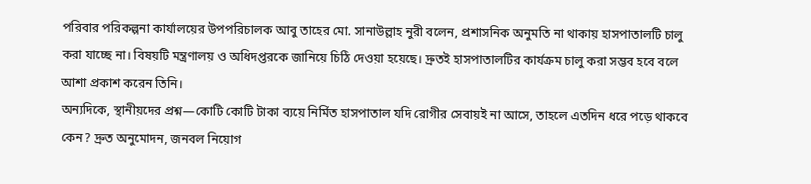পরিবার পরিকল্পনা কার্যালয়ের উপপরিচালক আবু তাহের মো. সানাউল্লাহ নুরী বলেন, প্রশাসনিক অনুমতি না থাকায় হাসপাতালটি চালু করা যাচ্ছে না। বিষয়টি মন্ত্রণালয় ও অধিদপ্তরকে জানিয়ে চিঠি দেওয়া হয়েছে। দ্রুতই হাসপাতালটির কার্যক্রম চালু করা সম্ভব হবে বলে আশা প্রকাশ করেন তিনি।
অন্যদিকে, স্থানীয়দের প্রশ্ন—কোটি কোটি টাকা ব্যয়ে নির্মিত হাসপাতাল যদি রোগীর সেবায়ই না আসে, তাহলে এতদিন ধরে পড়ে থাকবে কেন? দ্রুত অনুমোদন, জনবল নিয়োগ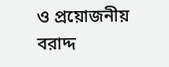ও প্রয়োজনীয় বরাদ্দ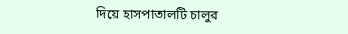দিয়ে হাসপাতালটি চালুর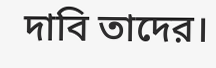দাবি তাদের।